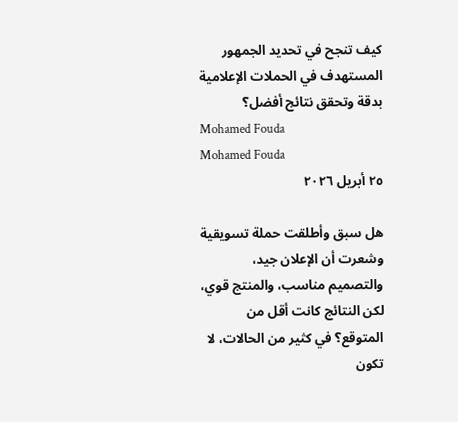كيف تنجح في تحديد الجمهور المستهدف في الحملات الإعلامية بدقة وتحقق نتائج أفضل؟
Mohamed Fouda
Mohamed Fouda
٢٥ أبريل ٢٠٢٦

هل سبق وأطلقت حملة تسويقية وشعرت أن الإعلان جيد، والتصميم مناسب، والمنتج قوي، لكن النتائج كانت أقل من المتوقع؟ في كثير من الحالات، لا تكون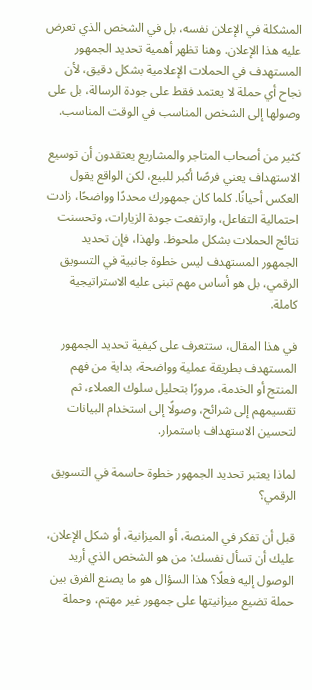المشكلة في الإعلان نفسه، بل في الشخص الذي تعرض عليه هذا الإعلان. وهنا تظهر أهمية تحديد الجمهور المستهدف في الحملات الإعلامية بشكل دقيق، لأن نجاح أي حملة لا يعتمد فقط على جودة الرسالة، بل على وصولها إلى الشخص المناسب في الوقت المناسب.

كثير من أصحاب المتاجر والمشاريع يعتقدون أن توسيع الاستهداف يعني فرصًا أكبر للبيع، لكن الواقع يقول العكس أحيانًا. كلما كان جمهورك محددًا وواضحًا، زادت احتمالية التفاعل، وارتفعت جودة الزيارات، وتحسنت نتائج الحملات بشكل ملحوظ. ولهذا، فإن تحديد الجمهور المستهدف ليس خطوة جانبية في التسويق الرقمي، بل هو أساس مهم تبنى عليه الاستراتيجية كاملة.

في هذا المقال، ستتعرف على كيفية تحديد الجمهور المستهدف بطريقة عملية وواضحة، بداية من فهم المنتج أو الخدمة، مرورًا بتحليل سلوك العملاء، ثم تقسيمهم إلى شرائح، وصولًا إلى استخدام البيانات لتحسين الاستهداف باستمرار.

لماذا يعتبر تحديد الجمهور خطوة حاسمة في التسويق الرقمي؟

قبل أن تفكر في المنصة، أو الميزانية، أو شكل الإعلان، عليك أن تسأل نفسك: من هو الشخص الذي أريد الوصول إليه فعلًا؟ هذا السؤال هو ما يصنع الفرق بين حملة تضيع ميزانيتها على جمهور غير مهتم، وحملة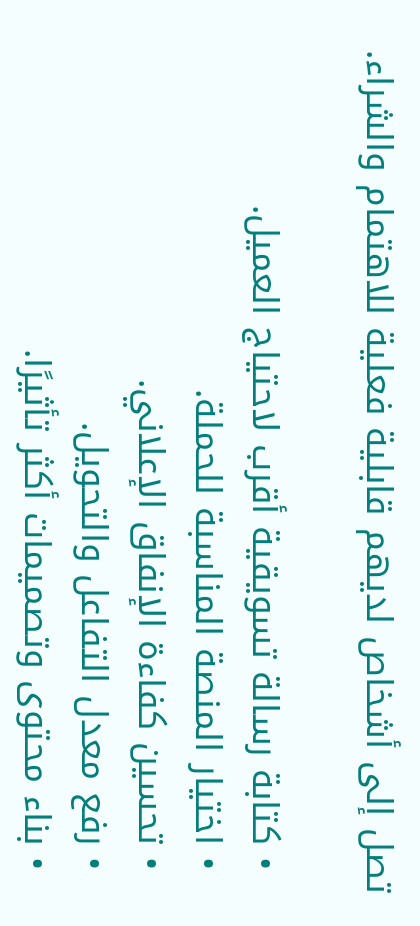تصل إلى أشخاص لديهم قابلية فعلية للاهتمام والشراء.

  • كتابة رسالة تسويقية أقرب لاحتياج العميل.
  • اختيار المنصة المناسبة للحملة.
  • تحسين كفاءة الإنفاق الإعلاني.
  • رفع معدل التفاعل والتحويل.
  • بناء محتوى وتصميمات أكثر تأثيرًا.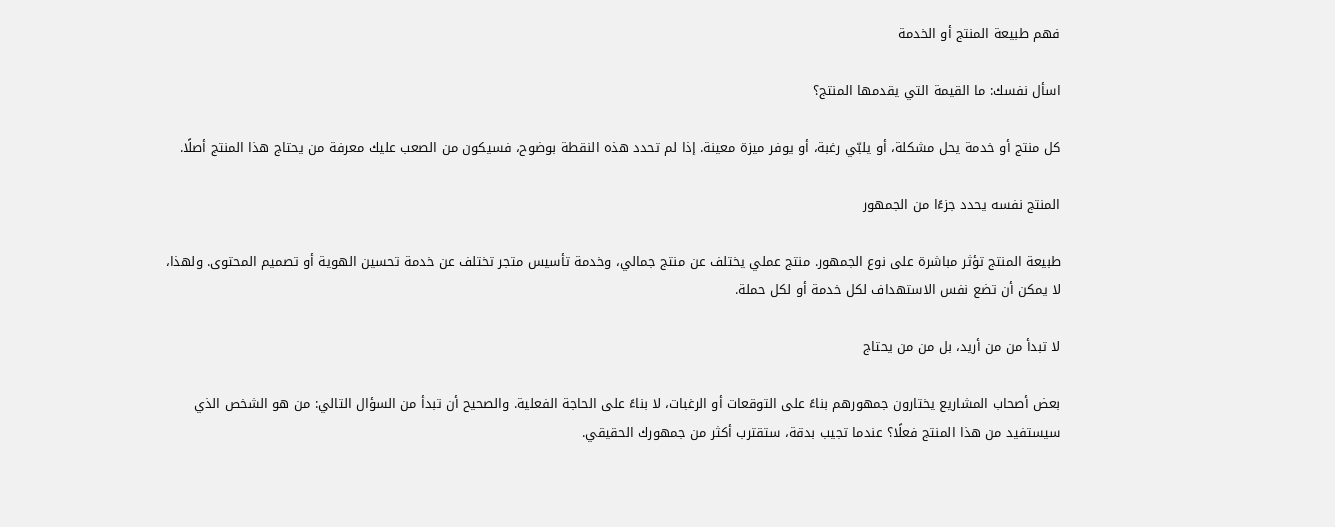فهم طبيعة المنتج أو الخدمة

اسأل نفسك: ما القيمة التي يقدمها المنتج؟

كل منتج أو خدمة يحل مشكلة، أو يلبّي رغبة، أو يوفر ميزة معينة. إذا لم تحدد هذه النقطة بوضوح، فسيكون من الصعب عليك معرفة من يحتاج هذا المنتج أصلًا.

المنتج نفسه يحدد جزءًا من الجمهور

طبيعة المنتج تؤثر مباشرة على نوع الجمهور. منتج عملي يختلف عن منتج جمالي، وخدمة تأسيس متجر تختلف عن خدمة تحسين الهوية أو تصميم المحتوى. ولهذا، لا يمكن أن تضع نفس الاستهداف لكل خدمة أو لكل حملة.

لا تبدأ من من أريد، بل من من يحتاج

بعض أصحاب المشاريع يختارون جمهورهم بناءً على التوقعات أو الرغبات، لا بناءً على الحاجة الفعلية. والصحيح أن تبدأ من السؤال التالي: من هو الشخص الذي سيستفيد من هذا المنتج فعلًا؟ عندما تجيب بدقة، ستقترب أكثر من جمهورك الحقيقي.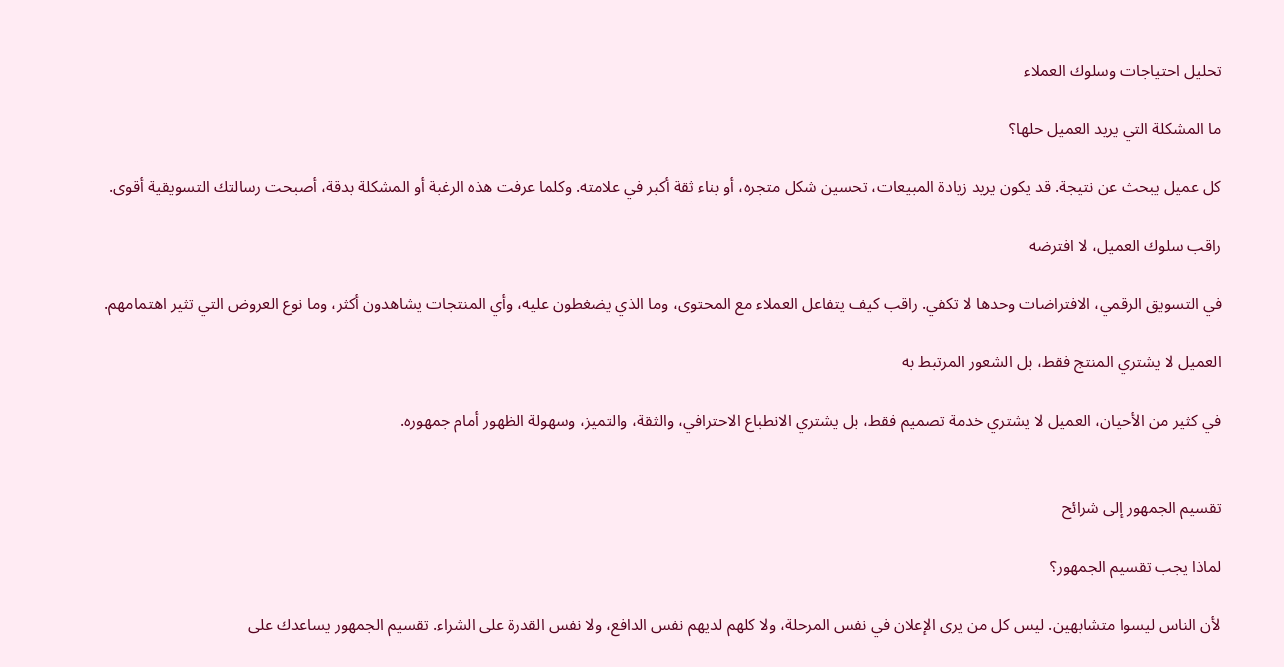تحليل احتياجات وسلوك العملاء

ما المشكلة التي يريد العميل حلها؟

كل عميل يبحث عن نتيجة. قد يكون يريد زيادة المبيعات، تحسين شكل متجره، أو بناء ثقة أكبر في علامته. وكلما عرفت هذه الرغبة أو المشكلة بدقة، أصبحت رسالتك التسويقية أقوى.

راقب سلوك العميل، لا افترضه

في التسويق الرقمي، الافتراضات وحدها لا تكفي. راقب كيف يتفاعل العملاء مع المحتوى، وما الذي يضغطون عليه، وأي المنتجات يشاهدون أكثر، وما نوع العروض التي تثير اهتمامهم.

العميل لا يشتري المنتج فقط، بل الشعور المرتبط به

في كثير من الأحيان، العميل لا يشتري خدمة تصميم فقط، بل يشتري الانطباع الاحترافي، والثقة، والتميز، وسهولة الظهور أمام جمهوره.


تقسيم الجمهور إلى شرائح

لماذا يجب تقسيم الجمهور؟

لأن الناس ليسوا متشابهين. ليس كل من يرى الإعلان في نفس المرحلة، ولا كلهم لديهم نفس الدافع، ولا نفس القدرة على الشراء. تقسيم الجمهور يساعدك على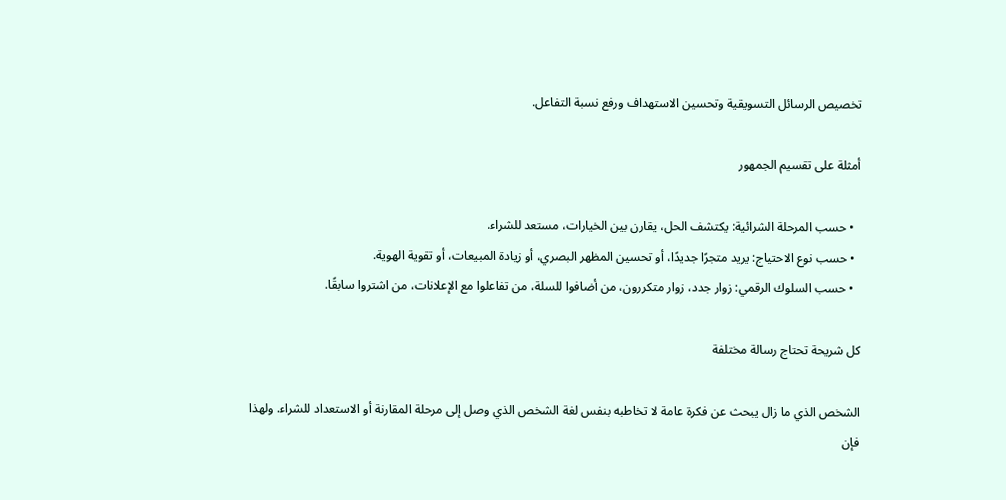تخصيص الرسائل التسويقية وتحسين الاستهداف ورفع نسبة التفاعل.

أمثلة على تقسيم الجمهور

  • حسب المرحلة الشرائية: يكتشف الحل، يقارن بين الخيارات، مستعد للشراء.
  • حسب نوع الاحتياج: يريد متجرًا جديدًا، أو تحسين المظهر البصري، أو زيادة المبيعات، أو تقوية الهوية.
  • حسب السلوك الرقمي: زوار جدد، زوار متكررون، من أضافوا للسلة، من تفاعلوا مع الإعلانات، من اشتروا سابقًا.

كل شريحة تحتاج رسالة مختلفة

الشخص الذي ما زال يبحث عن فكرة عامة لا تخاطبه بنفس لغة الشخص الذي وصل إلى مرحلة المقارنة أو الاستعداد للشراء. ولهذا فإن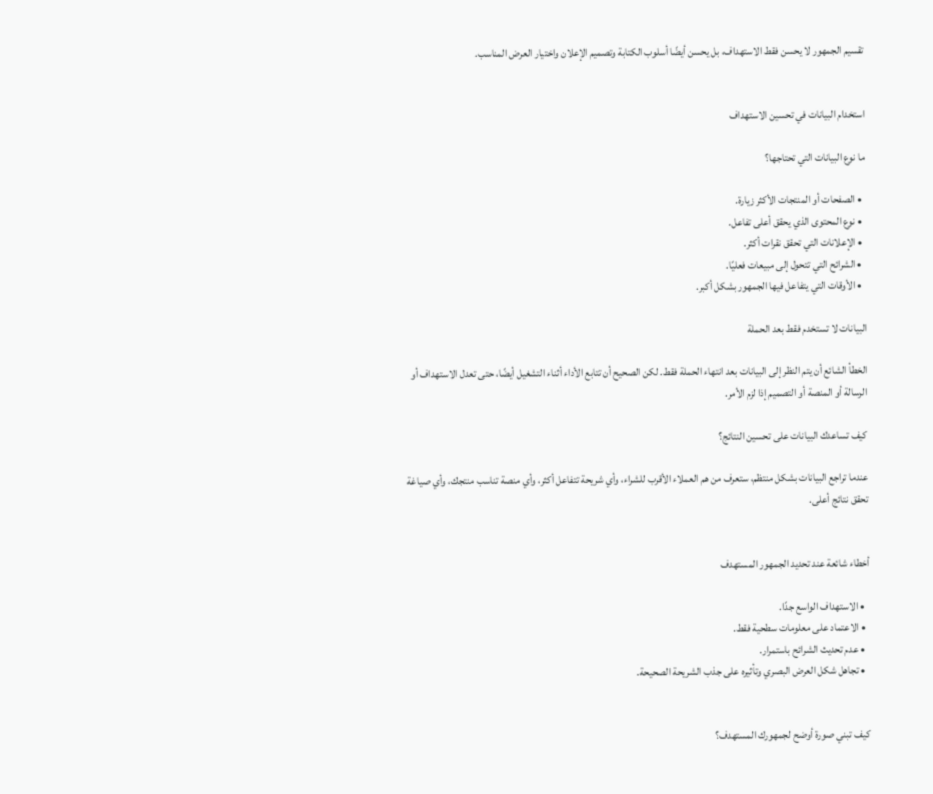تقسيم الجمهور لا يحسن فقط الاستهداف، بل يحسن أيضًا أسلوب الكتابة وتصميم الإعلان واختيار العرض المناسب.


استخدام البيانات في تحسين الاستهداف

ما نوع البيانات التي تحتاجها؟

  • الصفحات أو المنتجات الأكثر زيارة.
  • نوع المحتوى الذي يحقق أعلى تفاعل.
  • الإعلانات التي تحقق نقرات أكثر.
  • الشرائح التي تتحول إلى مبيعات فعليًا.
  • الأوقات التي يتفاعل فيها الجمهور بشكل أكبر.

البيانات لا تستخدم فقط بعد الحملة

الخطأ الشائع أن يتم النظر إلى البيانات بعد انتهاء الحملة فقط. لكن الصحيح أن تتابع الأداء أثناء التشغيل أيضًا، حتى تعدل الاستهداف أو الرسالة أو المنصة أو التصميم إذا لزم الأمر.

كيف تساعدك البيانات على تحسين النتائج؟

عندما تراجع البيانات بشكل منتظم، ستعرف من هم العملاء الأقرب للشراء، وأي شريحة تتفاعل أكثر، وأي منصة تناسب منتجك، وأي صياغة تحقق نتائج أعلى.


أخطاء شائعة عند تحديد الجمهور المستهدف

  • الاستهداف الواسع جدًا.
  • الاعتماد على معلومات سطحية فقط.
  • عدم تحديث الشرائح باستمرار.
  • تجاهل شكل العرض البصري وتأثيره على جذب الشريحة الصحيحة.


كيف تبني صورة أوضح لجمهورك المستهدف؟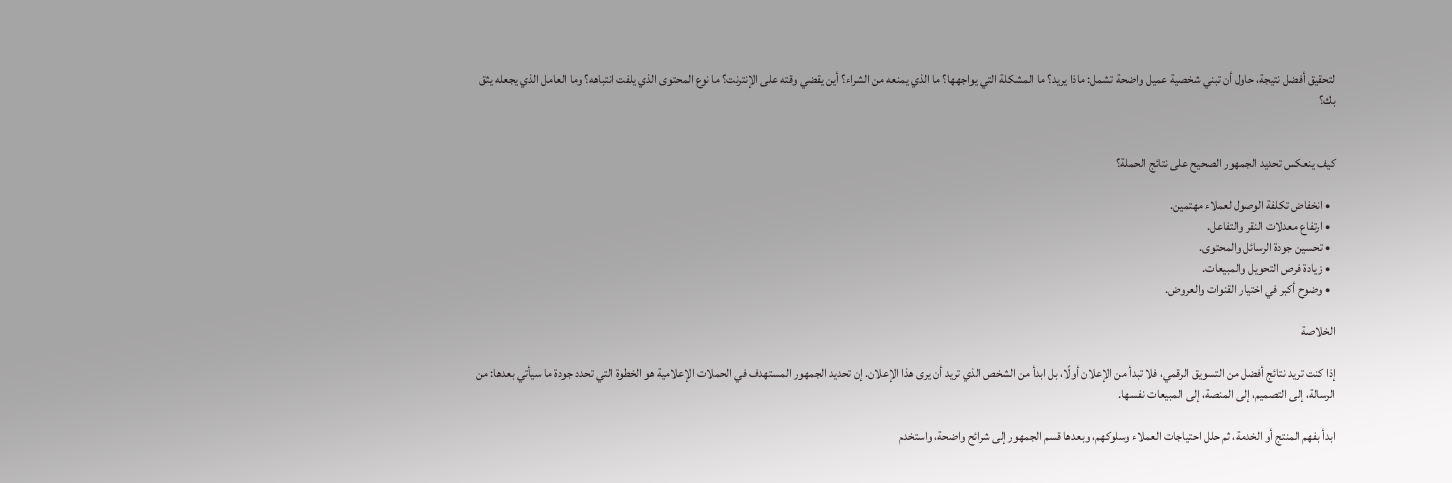لتحقيق أفضل نتيجة، حاول أن تبني شخصية عميل واضحة تشمل: ماذا يريد؟ ما المشكلة التي يواجهها؟ ما الذي يمنعه من الشراء؟ أين يقضي وقته على الإنترنت؟ ما نوع المحتوى الذي يلفت انتباهه؟ وما العامل الذي يجعله يثق بك؟


كيف ينعكس تحديد الجمهور الصحيح على نتائج الحملة؟

  • انخفاض تكلفة الوصول لعملاء مهتمين.
  • ارتفاع معدلات النقر والتفاعل.
  • تحسين جودة الرسائل والمحتوى.
  • زيادة فرص التحويل والمبيعات.
  • وضوح أكبر في اختيار القنوات والعروض.

الخلاصة

إذا كنت تريد نتائج أفضل من التسويق الرقمي، فلا تبدأ من الإعلان أولًا، بل ابدأ من الشخص الذي تريد أن يرى هذا الإعلان. إن تحديد الجمهور المستهدف في الحملات الإعلامية هو الخطوة التي تحدد جودة ما سيأتي بعدها: من الرسالة، إلى التصميم، إلى المنصة، إلى المبيعات نفسها.

ابدأ بفهم المنتج أو الخدمة، ثم حلل احتياجات العملاء وسلوكهم، وبعدها قسم الجمهور إلى شرائح واضحة، واستخدم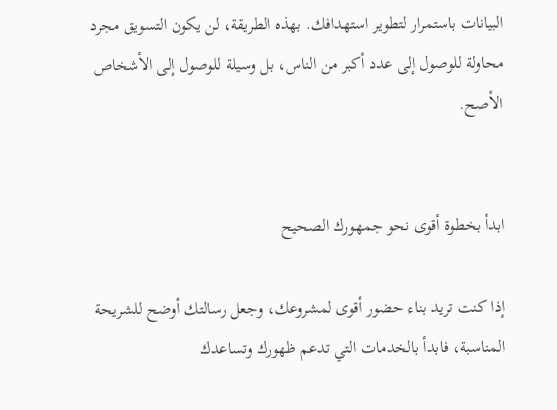البيانات باستمرار لتطوير استهدافك. بهذه الطريقة، لن يكون التسويق مجرد محاولة للوصول إلى عدد أكبر من الناس، بل وسيلة للوصول إلى الأشخاص الأصح.


ابدأ بخطوة أقوى نحو جمهورك الصحيح

إذا كنت تريد بناء حضور أقوى لمشروعك، وجعل رسالتك أوضح للشريحة المناسبة، فابدأ بالخدمات التي تدعم ظهورك وتساعدك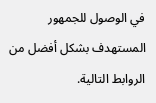في الوصول للجمهور المستهدف بشكل أفضل من الروابط التالية.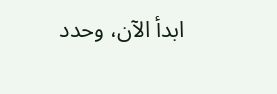ابدأ الآن، وحدد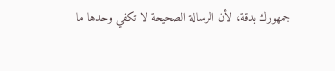جمهورك بدقة، لأن الرسالة الصحيحة لا تكفي وحدها ما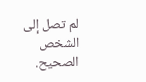لم تصل إلى الشخص الصحيح.